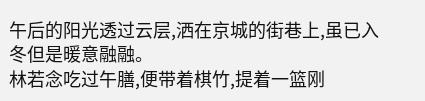午后的阳光透过云层,洒在京城的街巷上,虽已入冬但是暖意融融。
林若念吃过午膳,便带着棋竹,提着一篮刚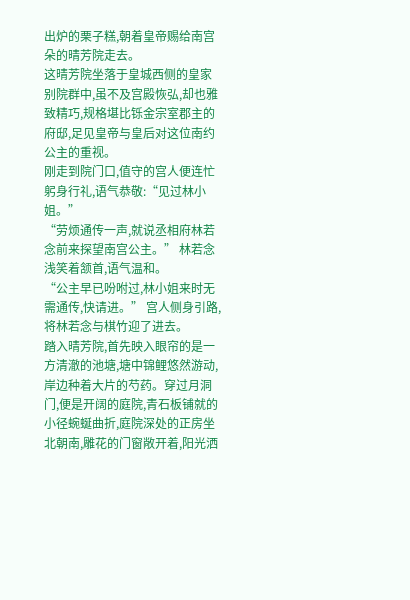出炉的栗子糕,朝着皇帝赐给南宫朵的晴芳院走去。
这晴芳院坐落于皇城西侧的皇家别院群中,虽不及宫殿恢弘,却也雅致精巧,规格堪比铄金宗室郡主的府邸,足见皇帝与皇后对这位南约公主的重视。
刚走到院门口,值守的宫人便连忙躬身行礼,语气恭敬:“见过林小姐。”
“劳烦通传一声,就说丞相府林若念前来探望南宫公主。” 林若念浅笑着颔首,语气温和。
“公主早已吩咐过,林小姐来时无需通传,快请进。” 宫人侧身引路,将林若念与棋竹迎了进去。
踏入晴芳院,首先映入眼帘的是一方清澈的池塘,塘中锦鲤悠然游动,岸边种着大片的芍药。穿过月洞门,便是开阔的庭院,青石板铺就的小径蜿蜒曲折,庭院深处的正房坐北朝南,雕花的门窗敞开着,阳光洒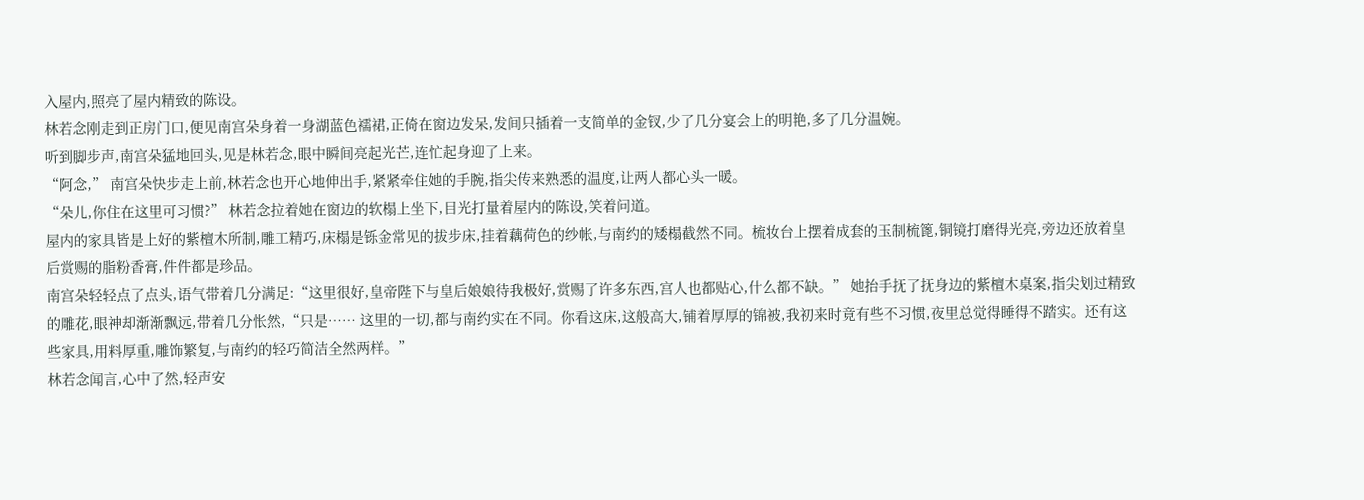入屋内,照亮了屋内精致的陈设。
林若念刚走到正房门口,便见南宫朵身着一身湖蓝色襦裙,正倚在窗边发呆,发间只插着一支简单的金钗,少了几分宴会上的明艳,多了几分温婉。
听到脚步声,南宫朵猛地回头,见是林若念,眼中瞬间亮起光芒,连忙起身迎了上来。
“阿念,” 南宫朵快步走上前,林若念也开心地伸出手,紧紧牵住她的手腕,指尖传来熟悉的温度,让两人都心头一暖。
“朵儿,你住在这里可习惯?” 林若念拉着她在窗边的软榻上坐下,目光打量着屋内的陈设,笑着问道。
屋内的家具皆是上好的紫檀木所制,雕工精巧,床榻是铄金常见的拔步床,挂着藕荷色的纱帐,与南约的矮榻截然不同。梳妆台上摆着成套的玉制梳篦,铜镜打磨得光亮,旁边还放着皇后赏赐的脂粉香膏,件件都是珍品。
南宫朵轻轻点了点头,语气带着几分满足:“这里很好,皇帝陛下与皇后娘娘待我极好,赏赐了许多东西,宫人也都贴心,什么都不缺。” 她抬手抚了抚身边的紫檀木桌案,指尖划过精致的雕花,眼神却渐渐飘远,带着几分怅然,“只是…… 这里的一切,都与南约实在不同。你看这床,这般高大,铺着厚厚的锦被,我初来时竟有些不习惯,夜里总觉得睡得不踏实。还有这些家具,用料厚重,雕饰繁复,与南约的轻巧简洁全然两样。”
林若念闻言,心中了然,轻声安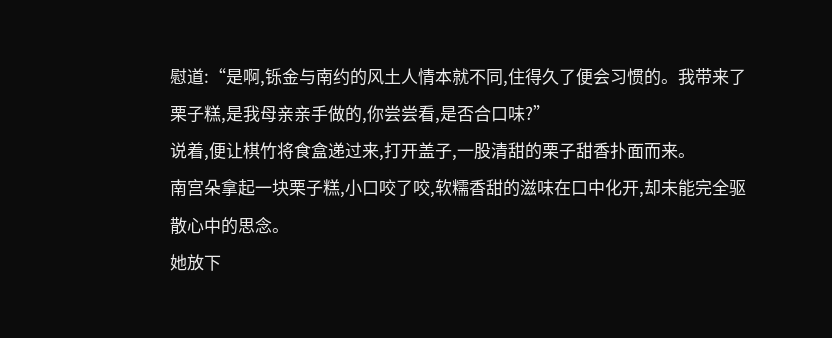慰道:“是啊,铄金与南约的风土人情本就不同,住得久了便会习惯的。我带来了栗子糕,是我母亲亲手做的,你尝尝看,是否合口味?”
说着,便让棋竹将食盒递过来,打开盖子,一股清甜的栗子甜香扑面而来。
南宫朵拿起一块栗子糕,小口咬了咬,软糯香甜的滋味在口中化开,却未能完全驱散心中的思念。
她放下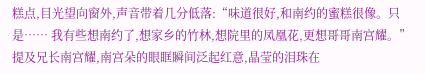糕点,目光望向窗外,声音带着几分低落:“味道很好,和南约的蜜糕很像。只是…… 我有些想南约了,想家乡的竹林,想院里的凤凰花,更想哥哥南宫耀。”
提及兄长南宫耀,南宫朵的眼眶瞬间泛起红意,晶莹的泪珠在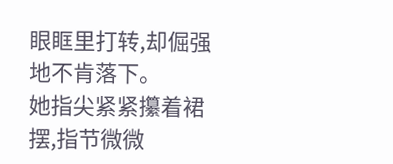眼眶里打转,却倔强地不肯落下。
她指尖紧紧攥着裙摆,指节微微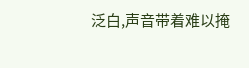泛白,声音带着难以掩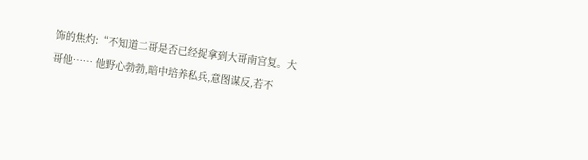饰的焦灼:“不知道二哥是否已经捉拿到大哥南宫复。大哥他…… 他野心勃勃,暗中培养私兵,意图谋反,若不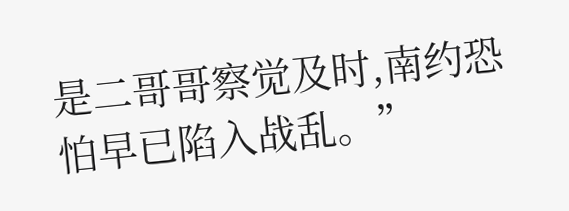是二哥哥察觉及时,南约恐怕早已陷入战乱。”